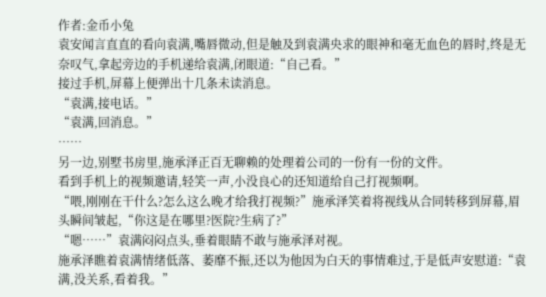作者:金币小兔
袁安闻言直直的看向袁满,嘴唇微动,但是触及到袁满央求的眼神和毫无血色的唇时,终是无奈叹气,拿起旁边的手机递给袁满,闭眼道:“自己看。”
接过手机,屏幕上便弹出十几条未读消息。
“袁满,接电话。”
“袁满,回消息。”
……
另一边,别墅书房里,施承泽正百无聊赖的处理着公司的一份有一份的文件。
看到手机上的视频邀请,轻笑一声,小没良心的还知道给自己打视频啊。
“喂,刚刚在干什么?怎么这么晚才给我打视频?”施承泽笑着将视线从合同转移到屏幕,眉头瞬间皱起,“你这是在哪里?医院?生病了?”
“嗯……”袁满闷闷点头,垂着眼睛不敢与施承泽对视。
施承泽瞧着袁满情绪低落、萎靡不振,还以为他因为白天的事情难过,于是低声安慰道:“袁满,没关系,看着我。”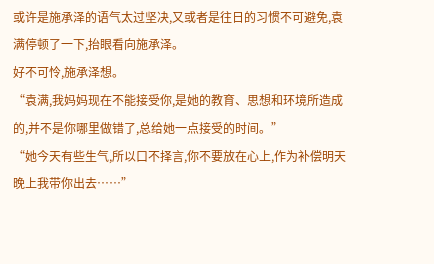或许是施承泽的语气太过坚决,又或者是往日的习惯不可避免,袁满停顿了一下,抬眼看向施承泽。
好不可怜,施承泽想。
“袁满,我妈妈现在不能接受你,是她的教育、思想和环境所造成的,并不是你哪里做错了,总给她一点接受的时间。”
“她今天有些生气,所以口不择言,你不要放在心上,作为补偿明天晚上我带你出去……”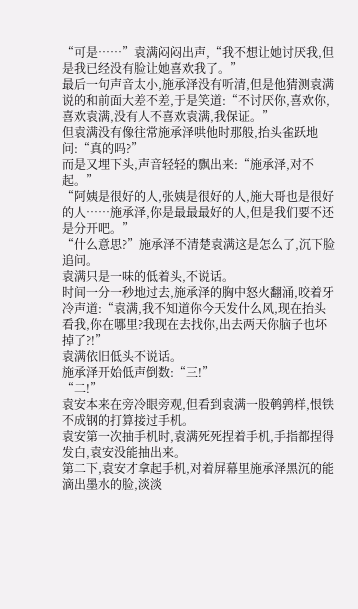“可是……”袁满闷闷出声,“我不想让她讨厌我,但是我已经没有脸让她喜欢我了。”
最后一句声音太小,施承泽没有听清,但是他猜测袁满说的和前面大差不差,于是笑道:“不讨厌你,喜欢你,喜欢袁满,没有人不喜欢袁满,我保证。”
但袁满没有像往常施承泽哄他时那般,抬头雀跃地问:“真的吗?”
而是又埋下头,声音轻轻的飘出来:“施承泽,对不起。”
“阿姨是很好的人,张姨是很好的人,施大哥也是很好的人……施承泽,你是最最最好的人,但是我们要不还是分开吧。”
“什么意思?”施承泽不清楚袁满这是怎么了,沉下脸追问。
袁满只是一味的低着头,不说话。
时间一分一秒地过去,施承泽的胸中怒火翻涌,咬着牙冷声道:“袁满,我不知道你今天发什么风,现在抬头看我,你在哪里?我现在去找你,出去两天你脑子也坏掉了?!”
袁满依旧低头不说话。
施承泽开始低声倒数:“三!”
“二!”
袁安本来在旁冷眼旁观,但看到袁满一股鹌鹑样,恨铁不成钢的打算接过手机。
袁安第一次抽手机时,袁满死死捏着手机,手指都捏得发白,袁安没能抽出来。
第二下,袁安才拿起手机,对着屏幕里施承泽黑沉的能滴出墨水的脸,淡淡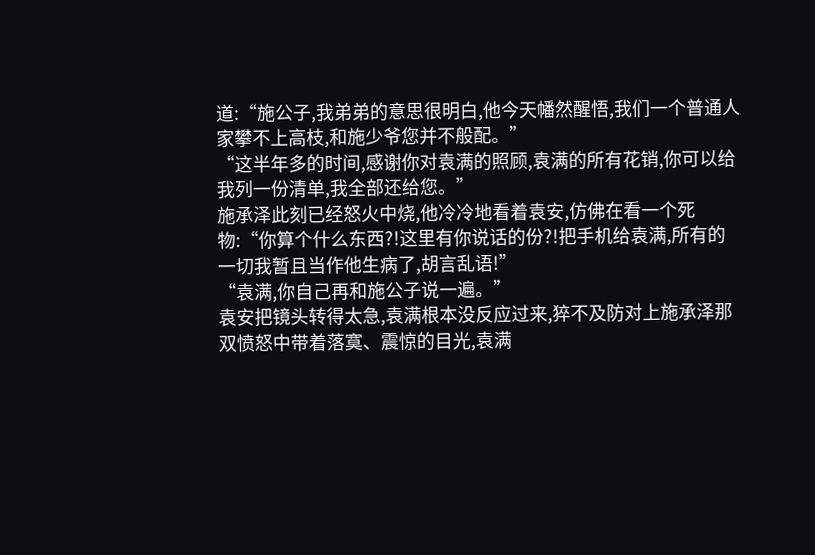道:“施公子,我弟弟的意思很明白,他今天幡然醒悟,我们一个普通人家攀不上高枝,和施少爷您并不般配。”
“这半年多的时间,感谢你对袁满的照顾,袁满的所有花销,你可以给我列一份清单,我全部还给您。”
施承泽此刻已经怒火中烧,他冷冷地看着袁安,仿佛在看一个死物:“你算个什么东西?!这里有你说话的份?!把手机给袁满,所有的一切我暂且当作他生病了,胡言乱语!”
“袁满,你自己再和施公子说一遍。”
袁安把镜头转得太急,袁满根本没反应过来,猝不及防对上施承泽那双愤怒中带着落寞、震惊的目光,袁满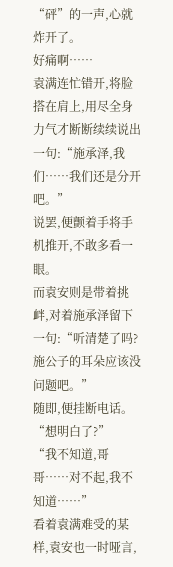“砰”的一声,心就炸开了。
好痛啊……
袁满连忙错开,将脸搭在肩上,用尽全身力气才断断续续说出一句:“施承泽,我们……我们还是分开吧。”
说罢,便颤着手将手机推开,不敢多看一眼。
而袁安则是带着挑衅,对着施承泽留下一句:“听清楚了吗?施公子的耳朵应该没问题吧。”
随即,便挂断电话。
“想明白了?”
“我不知道,哥哥……对不起,我不知道……”
看着袁满难受的某样,袁安也一时哑言,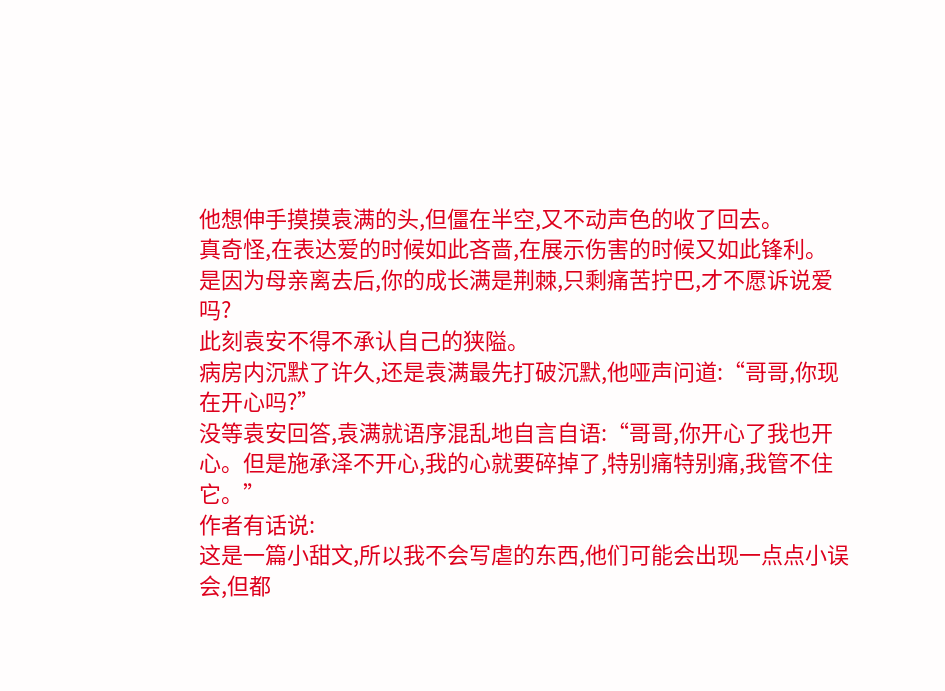他想伸手摸摸袁满的头,但僵在半空,又不动声色的收了回去。
真奇怪,在表达爱的时候如此吝啬,在展示伤害的时候又如此锋利。
是因为母亲离去后,你的成长满是荆棘,只剩痛苦拧巴,才不愿诉说爱吗?
此刻袁安不得不承认自己的狭隘。
病房内沉默了许久,还是袁满最先打破沉默,他哑声问道:“哥哥,你现在开心吗?”
没等袁安回答,袁满就语序混乱地自言自语:“哥哥,你开心了我也开心。但是施承泽不开心,我的心就要碎掉了,特别痛特别痛,我管不住它。”
作者有话说:
这是一篇小甜文,所以我不会写虐的东西,他们可能会出现一点点小误会,但都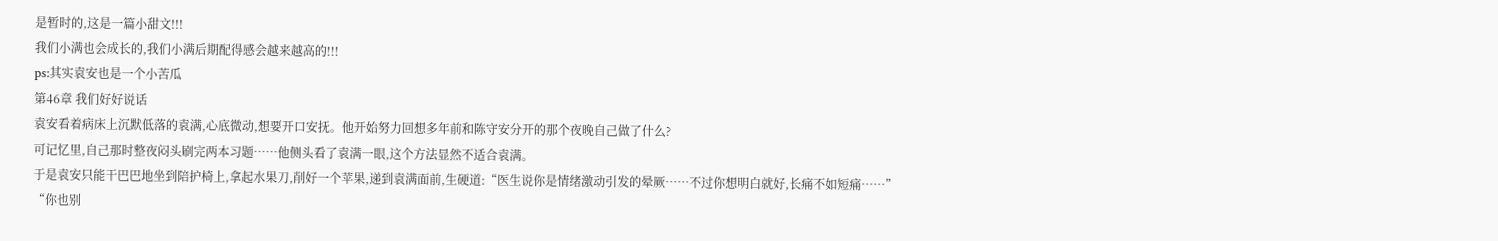是暂时的,这是一篇小甜文!!!
我们小满也会成长的,我们小满后期配得感会越来越高的!!!
ps:其实袁安也是一个小苦瓜
第46章 我们好好说话
袁安看着病床上沉默低落的袁满,心底微动,想要开口安抚。他开始努力回想多年前和陈守安分开的那个夜晚自己做了什么?
可记忆里,自己那时整夜闷头刷完两本习题……他侧头看了袁满一眼,这个方法显然不适合袁满。
于是袁安只能干巴巴地坐到陪护椅上,拿起水果刀,削好一个苹果,递到袁满面前,生硬道:“医生说你是情绪激动引发的晕厥……不过你想明白就好,长痛不如短痛……”
“你也别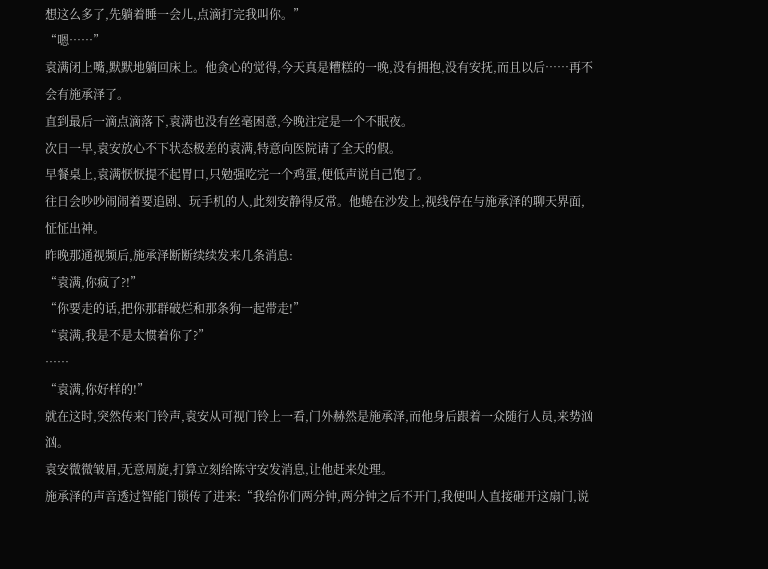想这么多了,先躺着睡一会儿,点滴打完我叫你。”
“嗯……”
袁满闭上嘴,默默地躺回床上。他贪心的觉得,今天真是糟糕的一晚,没有拥抱,没有安抚,而且以后……再不会有施承泽了。
直到最后一滴点滴落下,袁满也没有丝毫困意,今晚注定是一个不眠夜。
次日一早,袁安放心不下状态极差的袁满,特意向医院请了全天的假。
早餐桌上,袁满恹恹提不起胃口,只勉强吃完一个鸡蛋,便低声说自己饱了。
往日会吵吵闹闹着要追剧、玩手机的人,此刻安静得反常。他蜷在沙发上,视线停在与施承泽的聊天界面,怔怔出神。
昨晚那通视频后,施承泽断断续续发来几条消息:
“袁满,你疯了?!”
“你要走的话,把你那群破烂和那条狗一起带走!”
“袁满,我是不是太惯着你了?”
……
“袁满,你好样的!”
就在这时,突然传来门铃声,袁安从可视门铃上一看,门外赫然是施承泽,而他身后跟着一众随行人员,来势汹汹。
袁安微微皱眉,无意周旋,打算立刻给陈守安发消息,让他赶来处理。
施承泽的声音透过智能门锁传了进来:“我给你们两分钟,两分钟之后不开门,我便叫人直接砸开这扇门,说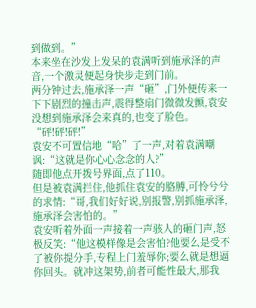到做到。”
本来坐在沙发上发呆的袁满听到施承泽的声音,一个激灵便起身快步走到门前。
两分钟过去,施承泽一声“砸”,门外便传来一下下剧烈的撞击声,震得整扇门微微发颤,袁安没想到施承泽会来真的,也变了脸色。
“砰!砰!砰!”
袁安不可置信地“哈”了一声,对着袁满嘲讽:“这就是你心心念念的人?”
随即他点开拨号界面,点了110。
但是被袁满拦住,他抓住袁安的胳膊,可怜兮兮的求情:“哥,我们好好说,别报警,别抓施承泽,施承泽会害怕的。”
袁安听着外面一声接着一声骇人的砸门声,怒极反笑:“他这模样像是会害怕?他要么是受不了被你提分手,专程上门羞辱你;要么就是想逼你回头。就冲这架势,前者可能性最大,那我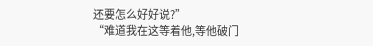还要怎么好好说?”
“难道我在这等着他,等他破门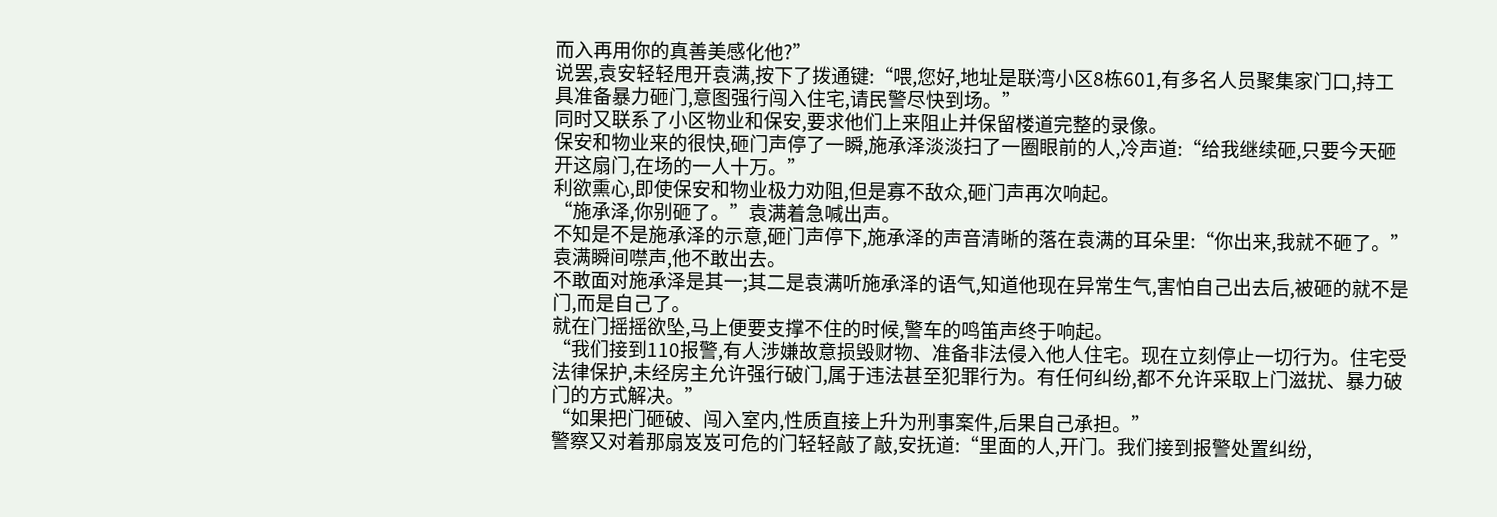而入再用你的真善美感化他?”
说罢,袁安轻轻甩开袁满,按下了拨通键:“喂,您好,地址是联湾小区8栋601,有多名人员聚集家门口,持工具准备暴力砸门,意图强行闯入住宅,请民警尽快到场。”
同时又联系了小区物业和保安,要求他们上来阻止并保留楼道完整的录像。
保安和物业来的很快,砸门声停了一瞬,施承泽淡淡扫了一圈眼前的人,冷声道:“给我继续砸,只要今天砸开这扇门,在场的一人十万。”
利欲熏心,即使保安和物业极力劝阻,但是寡不敌众,砸门声再次响起。
“施承泽,你别砸了。”袁满着急喊出声。
不知是不是施承泽的示意,砸门声停下,施承泽的声音清晰的落在袁满的耳朵里:“你出来,我就不砸了。”
袁满瞬间噤声,他不敢出去。
不敢面对施承泽是其一;其二是袁满听施承泽的语气,知道他现在异常生气,害怕自己出去后,被砸的就不是门,而是自己了。
就在门摇摇欲坠,马上便要支撑不住的时候,警车的鸣笛声终于响起。
“我们接到110报警,有人涉嫌故意损毁财物、准备非法侵入他人住宅。现在立刻停止一切行为。住宅受法律保护,未经房主允许强行破门,属于违法甚至犯罪行为。有任何纠纷,都不允许采取上门滋扰、暴力破门的方式解决。”
“如果把门砸破、闯入室内,性质直接上升为刑事案件,后果自己承担。”
警察又对着那扇岌岌可危的门轻轻敲了敲,安抚道:“里面的人,开门。我们接到报警处置纠纷,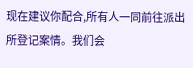现在建议你配合,所有人一同前往派出所登记案情。我们会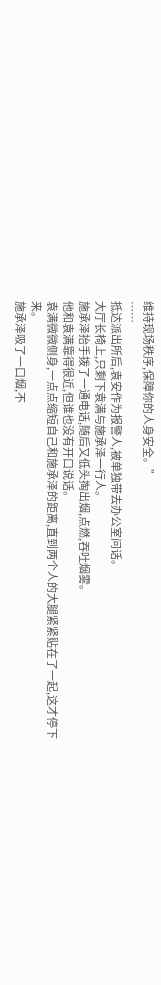维持现场秩序,保障你的人身安全。”
……
抵达派出所后,袁安作为报警人,被单独带去办公室问话。
大厅长椅上,只剩下袁满与施承泽一行人。
施承泽抬手拨了一通电话,随后又低头掏出烟,点燃,吞吐烟雾。
他和袁满靠得很近,但谁也没有开口说话。
袁满微微侧身,一点点缩短自己和施承泽的距离,直到两个人的大腿紧紧贴在了一起,这才停下来。
施承泽吸了一口烟,不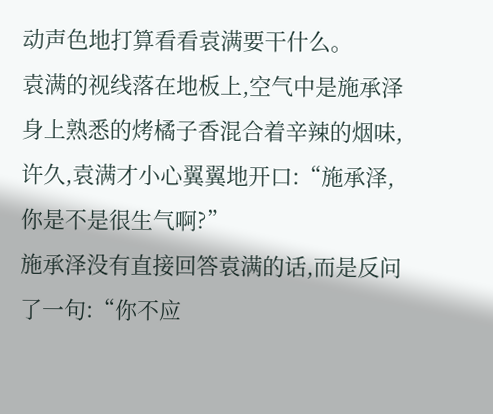动声色地打算看看袁满要干什么。
袁满的视线落在地板上,空气中是施承泽身上熟悉的烤橘子香混合着辛辣的烟味,许久,袁满才小心翼翼地开口:“施承泽,你是不是很生气啊?”
施承泽没有直接回答袁满的话,而是反问了一句:“你不应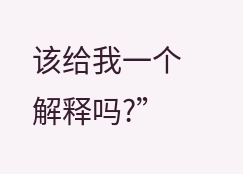该给我一个解释吗?”